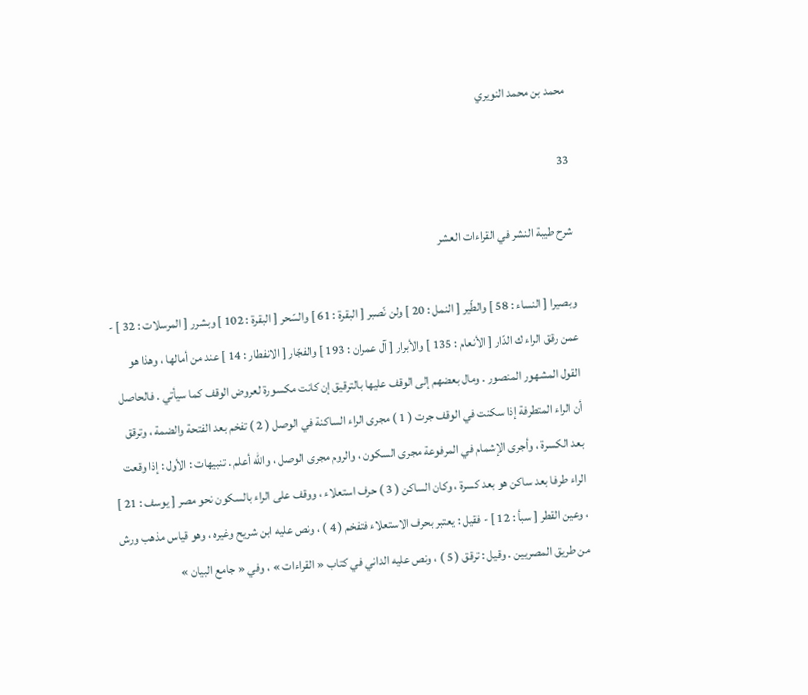محمد بن محمد النويري

33

شرح طيبة النشر في القراءات العشر

وبصيرا [ النساء : 58 ] والطّير [ النمل : 20 ] ولن نّصبر [ البقرة : 61 ] والسّحر [ البقرة : 102 ] وبشرر [ المرسلات : 32 ] - عمن رقق الراء ك الدّار [ الأنعام : 135 ] والأبرار [ آل عمران : 193 ] والفجّار [ الانفطار : 14 ] عند من أمالها ، وهذا هو القول المشهور المنصور . ومال بعضهم إلى الوقف عليها بالترقيق إن كانت مكسورة لعروض الوقف كما سيأتي . فالحاصل أن الراء المتطرفة إذا سكنت في الوقف جرت ( 1 ) مجرى الراء الساكنة في الوصل ( 2 ) تفخم بعد الفتحة والضمة ، وترقق بعد الكسرة ، وأجرى الإشمام في المرفوعة مجرى السكون ، والروم مجرى الوصل ، واللّه أعلم . تنبيهات : الأول : إذا وقعت الراء طرفا بعد ساكن هو بعد كسرة ، وكان الساكن ( 3 ) حرف استعلاء ، ووقف على الراء بالسكون نحو مصر [ يوسف : 21 ] ، وعين القطر [ سبأ : 12 ] - فقيل : يعتبر بحرف الاستعلاء فتفخم ( 4 ) ، ونص عليه ابن شريح وغيره ، وهو قياس مذهب ورش من طريق المصريين . وقيل : ترقق ( 5 ) ، ونص عليه الداني في كتاب « القراءات » ، وفي « جامع البيان »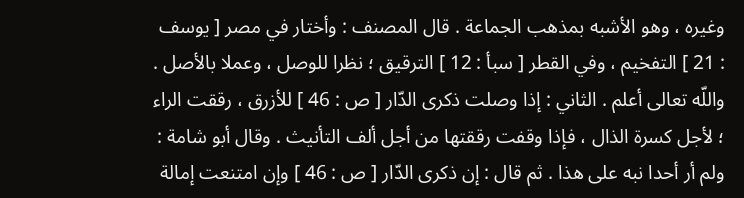وغيره ، وهو الأشبه بمذهب الجماعة . قال المصنف : وأختار في مصر [ يوسف : 21 ] التفخيم ، وفي القطر [ سبأ : 12 ] الترقيق ؛ نظرا للوصل ، وعملا بالأصل . واللّه تعالى أعلم . الثاني : إذا وصلت ذكرى الدّار [ ص : 46 ] للأزرق ، رققت الراء ؛ لأجل كسرة الذال ، فإذا وقفت رققتها من أجل ألف التأنيث . وقال أبو شامة : ولم أر أحدا نبه على هذا . ثم قال : إن ذكرى الدّار [ ص : 46 ] وإن امتنعت إمالة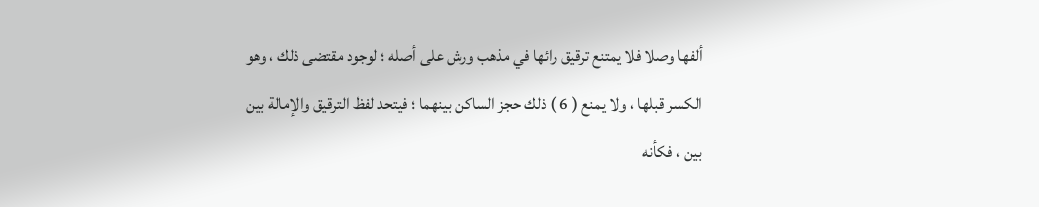ألفها وصلا فلا يمتنع ترقيق رائها في مذهب ورش على أصله ؛ لوجود مقتضى ذلك ، وهو الكسر قبلها ، ولا يمنع ( 6 ) ذلك حجز الساكن بينهما ؛ فيتحد لفظ الترقيق والإمالة بين بين ، فكأنه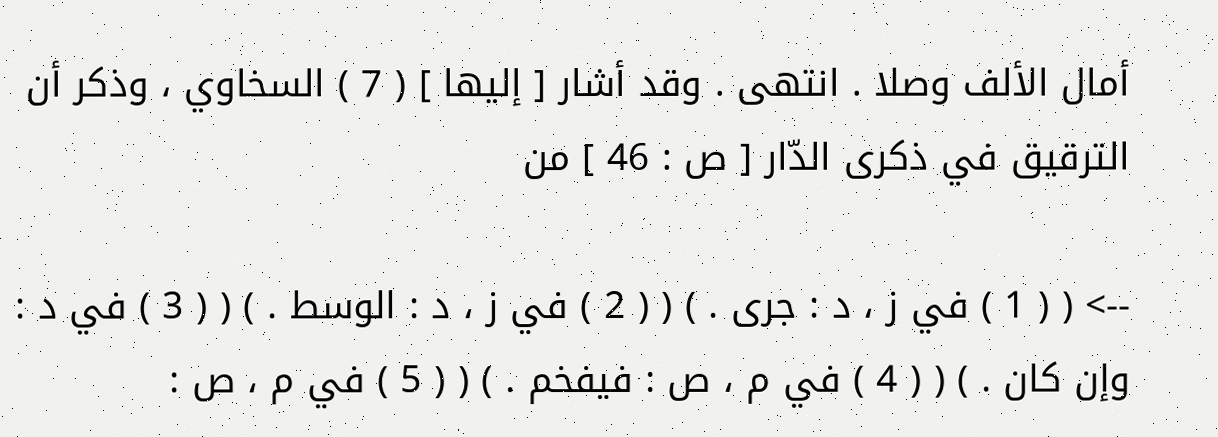أمال الألف وصلا . انتهى . وقد أشار [ إليها ] ( 7 ) السخاوي ، وذكر أن الترقيق في ذكرى الدّار [ ص : 46 ] من

--> ( ( 1 ) في ز ، د : جرى . ) ( ( 2 ) في ز ، د : الوسط . ) ( ( 3 ) في د : وإن كان . ) ( ( 4 ) في م ، ص : فيفخم . ) ( ( 5 ) في م ، ص :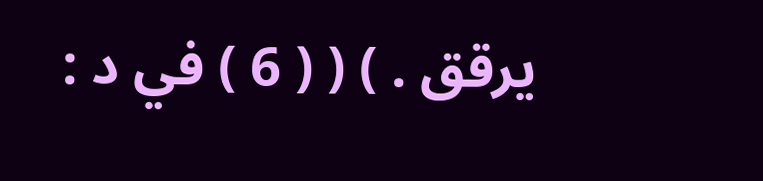يرقق . ) ( ( 6 ) في د :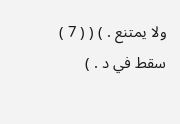ولا يمتنع . ) ( ( 7 ) سقط في د . )